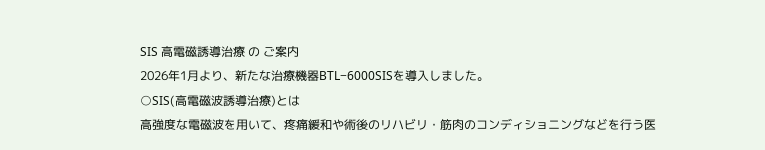SIS 高電磁誘導治療 の ご案内
2026年1月より、新たな治療機器BTL−6000SISを導入しました。
○SIS(高電磁波誘導治療)とは
高強度な電磁波を用いて、疼痛緩和や術後のリハビリ・筋肉のコンディショニングなどを行う医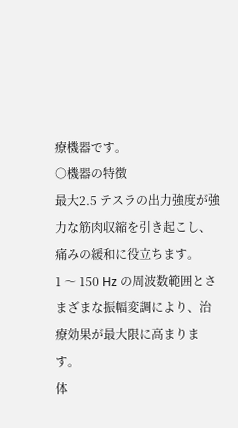療機器です。
○機器の特徴
最大2.5 テスラの出力強度が強力な筋肉収縮を引き起こし、痛みの緩和に役立ちます。
1 〜 150 Hz の周波数範囲とさまざまな振幅変調により、治療効果が最大限に高まります。
体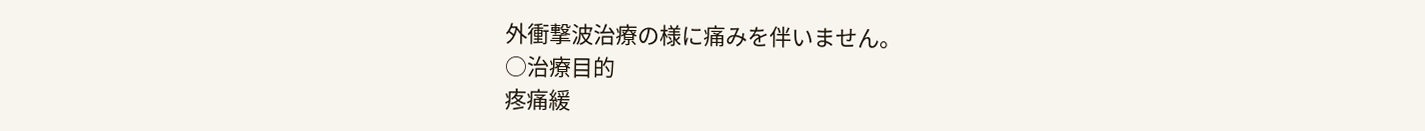外衝撃波治療の様に痛みを伴いません。
○治療目的
疼痛緩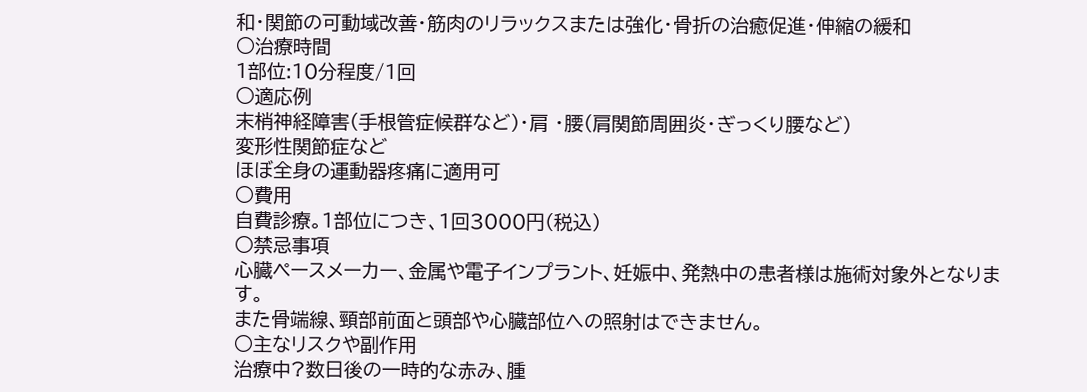和・関節の可動域改善・筋肉のリラックスまたは強化・骨折の治癒促進・伸縮の緩和
○治療時間
1部位:10分程度/1回
○適応例
末梢神経障害(手根管症候群など)・肩 ・腰(肩関節周囲炎・ぎっくり腰など)
変形性関節症など
ほぼ全身の運動器疼痛に適用可
○費用
自費診療。1部位につき、1回3000円(税込)
○禁忌事項
心臓ペースメーカー、金属や電子インプラント、妊娠中、発熱中の患者様は施術対象外となります。
また骨端線、頸部前面と頭部や心臓部位への照射はできません。
○主なリスクや副作用
治療中?数日後の一時的な赤み、腫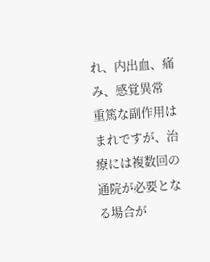れ、内出血、痛み、感覚異常
重篤な副作用はまれですが、治療には複数回の通院が必要となる場合が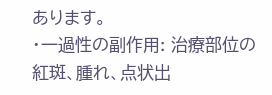あります。
・一過性の副作用: 治療部位の紅斑、腫れ、点状出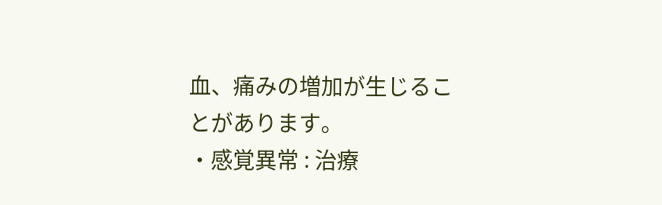血、痛みの増加が生じることがあります。
・感覚異常 : 治療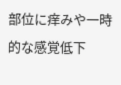部位に痒みや一時的な感覚低下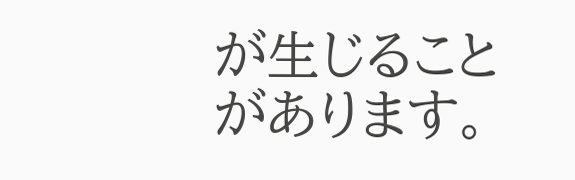が生じることがあります。